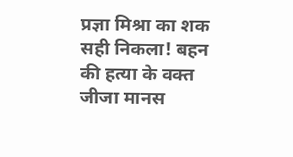प्रज्ञा मिश्रा का शक सही निकला! बहन की हत्या के वक्त जीजा मानस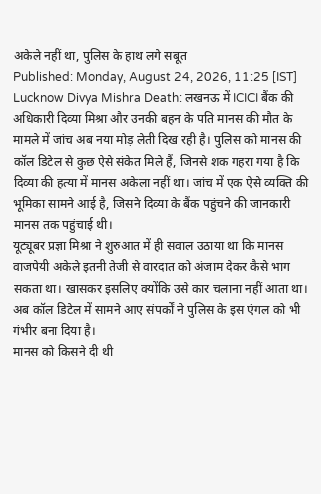अकेले नहीं था, पुलिस के हाथ लगे सबूत
Published: Monday, August 24, 2026, 11:25 [IST]
Lucknow Divya Mishra Death: लखनऊ में ICICI बैंक की अधिकारी दिव्या मिश्रा और उनकी बहन के पति मानस की मौत के मामले में जांच अब नया मोड़ लेती दिख रही है। पुलिस को मानस की कॉल डिटेल से कुछ ऐसे संकेत मिले हैं, जिनसे शक गहरा गया है कि दिव्या की हत्या में मानस अकेला नहीं था। जांच में एक ऐसे व्यक्ति की भूमिका सामने आई है, जिसने दिव्या के बैंक पहुंचने की जानकारी मानस तक पहुंचाई थी।
यूट्यूबर प्रज्ञा मिश्रा ने शुरुआत में ही सवाल उठाया था कि मानस वाजपेयी अकेले इतनी तेजी से वारदात को अंजाम देकर कैसे भाग सकता था। खासकर इसलिए क्योंकि उसे कार चलाना नहीं आता था। अब कॉल डिटेल में सामने आए संपर्कों ने पुलिस के इस एंगल को भी गंभीर बना दिया है।
मानस को किसने दी थी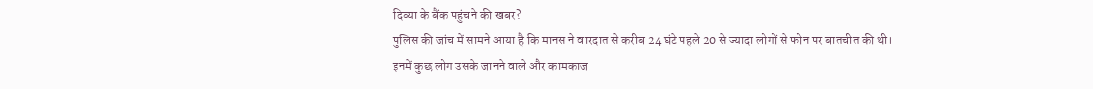दिव्या के बैंक पहुंचने की खबर?
पुलिस की जांच में सामने आया है कि मानस ने वारदात से करीब 24 घंटे पहले 20 से ज्यादा लोगों से फोन पर बातचीत की थी। इनमें कुछ लोग उसके जानने वाले और कामकाज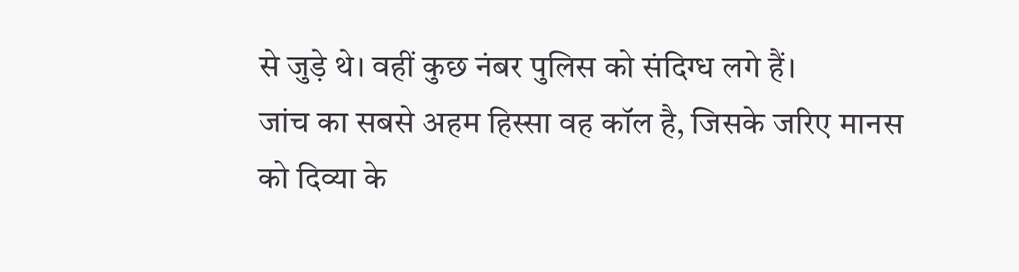से जुड़े थे। वहीं कुछ नंबर पुलिस को संदिग्ध लगे हैं।
जांच का सबसे अहम हिस्सा वह कॉल है, जिसके जरिए मानस को दिव्या के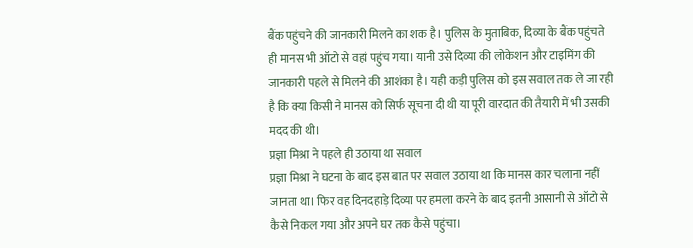बैंक पहुंचने की जानकारी मिलने का शक है। पुलिस के मुताबिक, दिव्या के बैंक पहुंचते ही मानस भी ऑटो से वहां पहुंच गया। यानी उसे दिव्या की लोकेशन और टाइमिंग की जानकारी पहले से मिलने की आशंका है। यही कड़ी पुलिस को इस सवाल तक ले जा रही है कि क्या किसी ने मानस को सिर्फ सूचना दी थी या पूरी वारदात की तैयारी में भी उसकी मदद की थी।
प्रज्ञा मिश्रा ने पहले ही उठाया था सवाल
प्रज्ञा मिश्रा ने घटना के बाद इस बात पर सवाल उठाया था कि मानस कार चलाना नहीं जानता था। फिर वह दिनदहाड़े दिव्या पर हमला करने के बाद इतनी आसानी से ऑटो से कैसे निकल गया और अपने घर तक कैसे पहुंचा।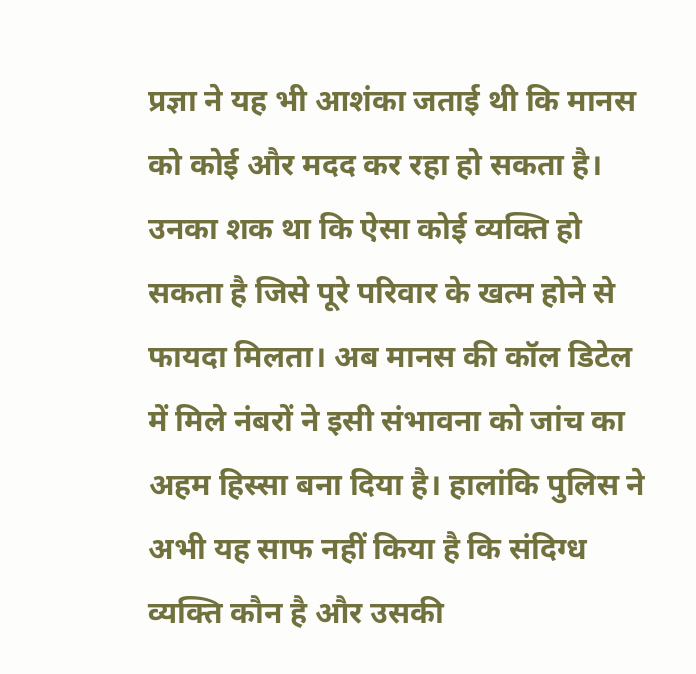प्रज्ञा ने यह भी आशंका जताई थी कि मानस को कोई और मदद कर रहा हो सकता है। उनका शक था कि ऐसा कोई व्यक्ति हो सकता है जिसे पूरे परिवार के खत्म होने से फायदा मिलता। अब मानस की कॉल डिटेल में मिले नंबरों ने इसी संभावना को जांच का अहम हिस्सा बना दिया है। हालांकि पुलिस ने अभी यह साफ नहीं किया है कि संदिग्ध व्यक्ति कौन है और उसकी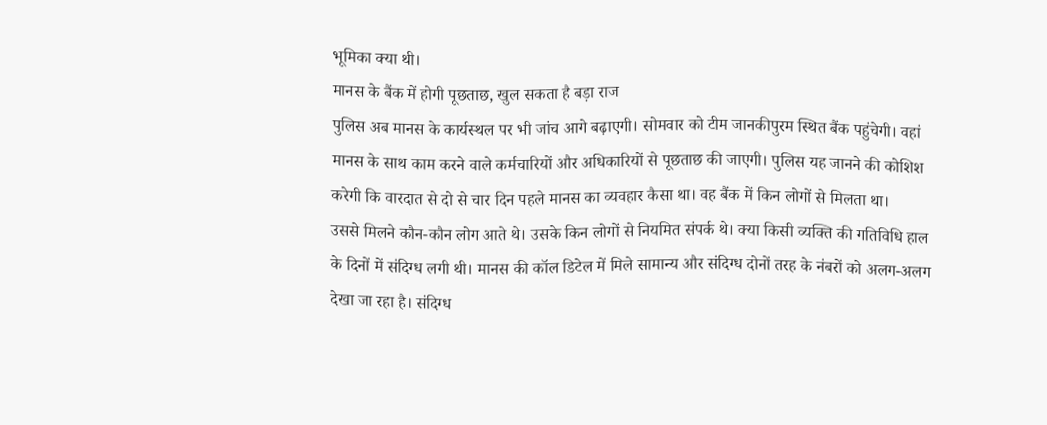भूमिका क्या थी।
मानस के बैंक में होगी पूछताछ, खुल सकता है बड़ा राज
पुलिस अब मानस के कार्यस्थल पर भी जांच आगे बढ़ाएगी। सोमवार को टीम जानकीपुरम स्थित बैंक पहुंचेगी। वहां मानस के साथ काम करने वाले कर्मचारियों और अधिकारियों से पूछताछ की जाएगी। पुलिस यह जानने की कोशिश करेगी कि वारदात से दो से चार दिन पहले मानस का व्यवहार कैसा था। वह बैंक में किन लोगों से मिलता था।
उससे मिलने कौन-कौन लोग आते थे। उसके किन लोगों से नियमित संपर्क थे। क्या किसी व्यक्ति की गतिविधि हाल के दिनों में संदिग्ध लगी थी। मानस की कॉल डिटेल में मिले सामान्य और संदिग्ध दोनों तरह के नंबरों को अलग-अलग देखा जा रहा है। संदिग्ध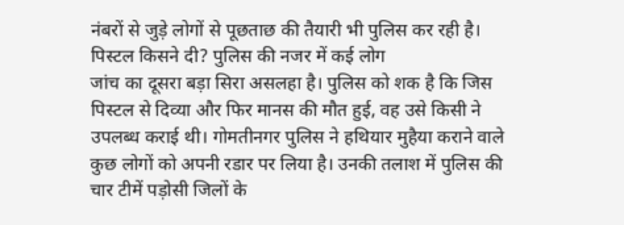नंबरों से जुड़े लोगों से पूछताछ की तैयारी भी पुलिस कर रही है।
पिस्टल किसने दी? पुलिस की नजर में कई लोग
जांच का दूसरा बड़ा सिरा असलहा है। पुलिस को शक है कि जिस पिस्टल से दिव्या और फिर मानस की मौत हुई, वह उसे किसी ने उपलब्ध कराई थी। गोमतीनगर पुलिस ने हथियार मुहैया कराने वाले कुछ लोगों को अपनी रडार पर लिया है। उनकी तलाश में पुलिस की चार टीमें पड़ोसी जिलों के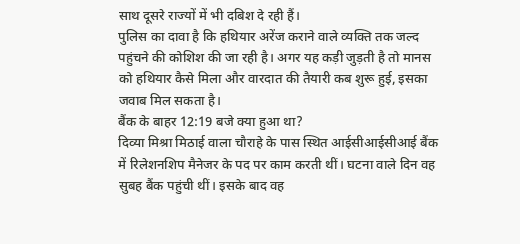साथ दूसरे राज्यों में भी दबिश दे रही हैं।
पुलिस का दावा है कि हथियार अरेंज कराने वाले व्यक्ति तक जल्द पहुंचने की कोशिश की जा रही है। अगर यह कड़ी जुड़ती है तो मानस को हथियार कैसे मिला और वारदात की तैयारी कब शुरू हुई, इसका जवाब मिल सकता है।
बैंक के बाहर 12:19 बजे क्या हुआ था?
दिव्या मिश्रा मिठाई वाला चौराहे के पास स्थित आईसीआईसीआई बैंक में रिलेशनशिप मैनेजर के पद पर काम करती थीं। घटना वाले दिन वह सुबह बैंक पहुंची थीं। इसके बाद वह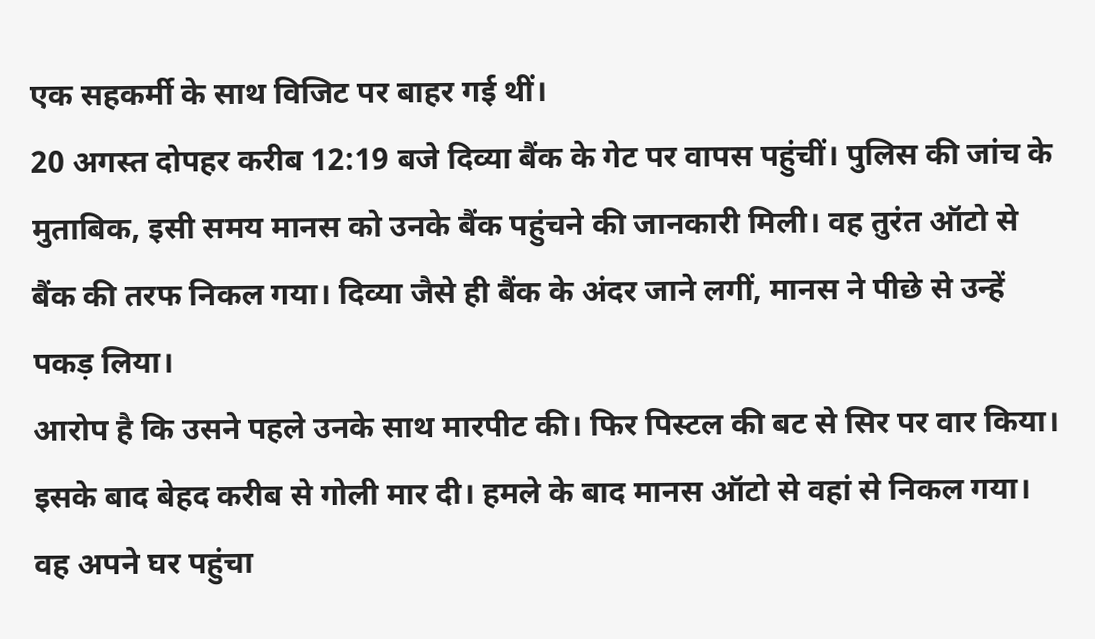एक सहकर्मी के साथ विजिट पर बाहर गई थीं।
20 अगस्त दोपहर करीब 12:19 बजे दिव्या बैंक के गेट पर वापस पहुंचीं। पुलिस की जांच के मुताबिक, इसी समय मानस को उनके बैंक पहुंचने की जानकारी मिली। वह तुरंत ऑटो से बैंक की तरफ निकल गया। दिव्या जैसे ही बैंक के अंदर जाने लगीं, मानस ने पीछे से उन्हें पकड़ लिया।
आरोप है कि उसने पहले उनके साथ मारपीट की। फिर पिस्टल की बट से सिर पर वार किया। इसके बाद बेहद करीब से गोली मार दी। हमले के बाद मानस ऑटो से वहां से निकल गया। वह अपने घर पहुंचा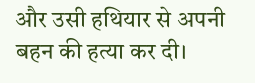और उसी हथियार से अपनी बहन की हत्या कर दी।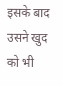इसके बाद उसने खुद को भी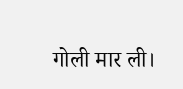गोली मार ली।